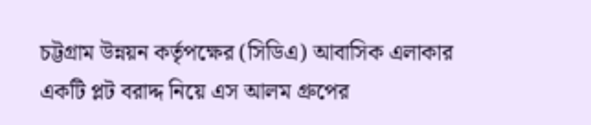চট্টগ্রাম উন্নয়ন কর্তৃপক্ষের (সিডিএ) আবাসিক এলাকার একটি প্লট বরাদ্দ নিয়ে এস আলম গ্রুপের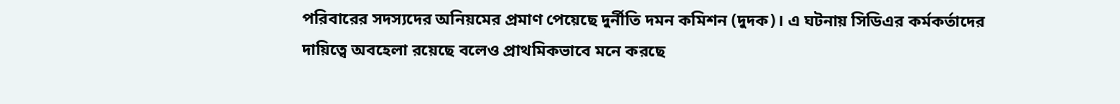পরিবারের সদস্যদের অনিয়মের প্রমাণ পেয়েছে দুর্নীতি দমন কমিশন (দুদক)। এ ঘটনায় সিডিএর কর্মকর্তাদের দায়িত্বে অবহেলা রয়েছে বলেও প্রাথমিকভাবে মনে করছে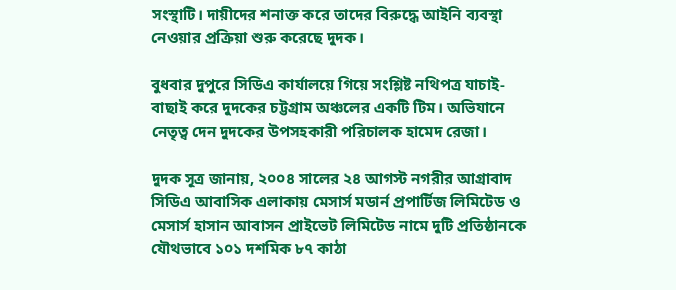সংস্থাটি। দায়ীদের শনাক্ত করে তাদের বিরুদ্ধে আইনি ব্যবস্থা নেওয়ার প্রক্রিয়া শুরু করেছে দুদক।

বুধবার দুপুরে সিডিএ কার্যালয়ে গিয়ে সংশ্লিষ্ট নথিপত্র যাচাই-বাছাই করে দুদকের চট্টগ্রাম অঞ্চলের একটি টিম। অভিযানে নেতৃত্ব দেন দুদকের উপসহকারী পরিচালক হামেদ রেজা।

দুদক সূত্র জানায়, ২০০৪ সালের ২৪ আগস্ট নগরীর আগ্রাবাদ সিডিএ আবাসিক এলাকায় মেসার্স মডার্ন প্রপার্টিজ লিমিটেড ও মেসার্স হাসান আবাসন প্রাইভেট লিমিটেড নামে দুটি প্রতিষ্ঠানকে যৌথভাবে ১০১ দশমিক ৮৭ কাঠা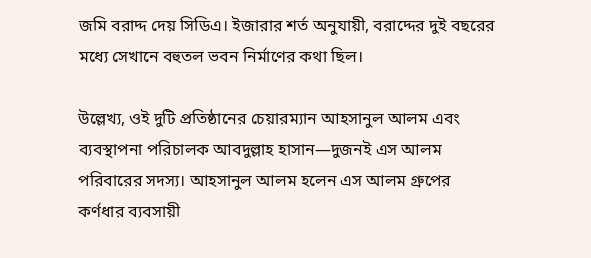জমি বরাদ্দ দেয় সিডিএ। ইজারার শর্ত অনুযায়ী, বরাদ্দের দুই বছরের মধ্যে সেখানে বহুতল ভবন নির্মাণের কথা ছিল।

উল্লেখ্য, ওই দুটি প্রতিষ্ঠানের চেয়ারম্যান আহসানুল আলম এবং ব্যবস্থাপনা পরিচালক আবদুল্লাহ হাসান—দুজনই এস আলম পরিবারের সদস্য। আহসানুল আলম হলেন এস আলম গ্রুপের কর্ণধার ব্যবসায়ী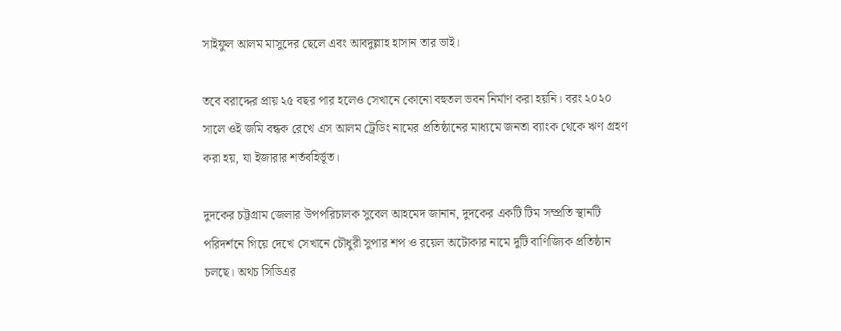সাইফুল আলম মাসুদের ছেলে এবং আবদুল্লাহ হাসান তার ভাই।

তবে বরাদ্দের প্রায় ২৫ বছর পার হলেও সেখানে কোনো বহুতল ভবন নির্মাণ করা হয়নি। বরং ২০২০ সালে ওই জমি বন্ধক রেখে এস আলম ট্রেডিং নামের প্রতিষ্ঠানের মাধ্যমে জনতা ব্যাংক থেকে ঋণ গ্রহণ করা হয়, যা ইজারার শর্তবহির্ভূত।

দুদকের চট্টগ্রাম জেলার উপপরিচালক সুবেল আহমেদ জানান, দুদকের একটি টিম সম্প্রতি স্থানটি পরিদর্শনে গিয়ে দেখে সেখানে চৌধুরী সুপার শপ ও রয়েল অটোকার নামে দুটি বাণিজ্যিক প্রতিষ্ঠান চলছে। অথচ সিডিএর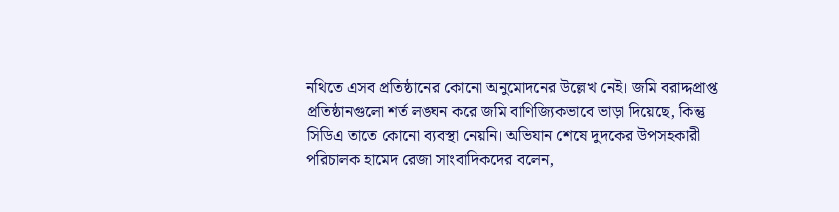নথিতে এসব প্রতিষ্ঠানের কোনো অনুমোদনের উল্লেখ নেই। জমি বরাদ্দপ্রাপ্ত প্রতিষ্ঠানগুলো শর্ত লঙ্ঘন করে জমি বাণিজ্যিকভাবে ভাড়া দিয়েছে, কিন্তু সিডিএ তাতে কোনো ব্যবস্থা নেয়নি। অভিযান শেষে দুদকের উপসহকারী পরিচালক হামেদ রেজা সাংবাদিকদের বলেন,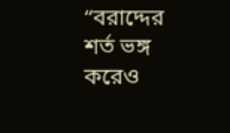“বরাদ্দের শর্ত ভঙ্গ করেও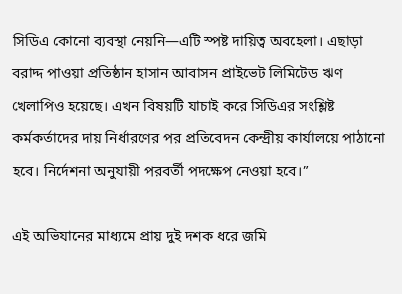সিডিএ কোনো ব্যবস্থা নেয়নি—এটি স্পষ্ট দায়িত্ব অবহেলা। এছাড়া বরাদ্দ পাওয়া প্রতিষ্ঠান হাসান আবাসন প্রাইভেট লিমিটেড ঋণ খেলাপিও হয়েছে। এখন বিষয়টি যাচাই করে সিডিএর সংশ্লিষ্ট কর্মকর্তাদের দায় নির্ধারণের পর প্রতিবেদন কেন্দ্রীয় কার্যালয়ে পাঠানো হবে। নির্দেশনা অনুযায়ী পরবর্তী পদক্ষেপ নেওয়া হবে।”

এই অভিযানের মাধ্যমে প্রায় দুই দশক ধরে জমি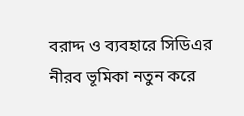বরাদ্দ ও ব্যবহারে সিডিএর নীরব ভূমিকা নতুন করে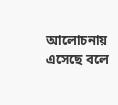আলোচনায় এসেছে বলে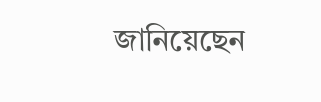জানিয়েছেন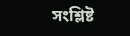সংশ্লিষ্ট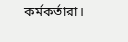কর্মকর্তারা।